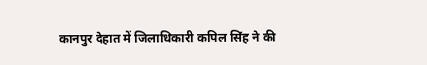कानपुर देहात में जिलाधिकारी कपिल सिंह ने की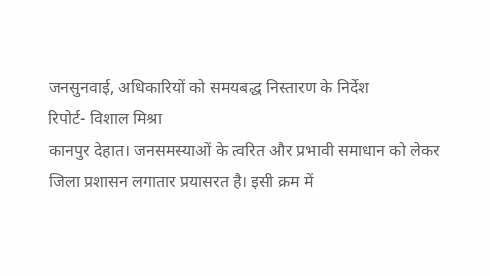जनसुनवाई, अधिकारियों को समयबद्ध निस्तारण के निर्देश
रिपोर्ट- विशाल मिश्रा
कानपुर देहात। जनसमस्याओं के त्वरित और प्रभावी समाधान को लेकर जिला प्रशासन लगातार प्रयासरत है। इसी क्रम में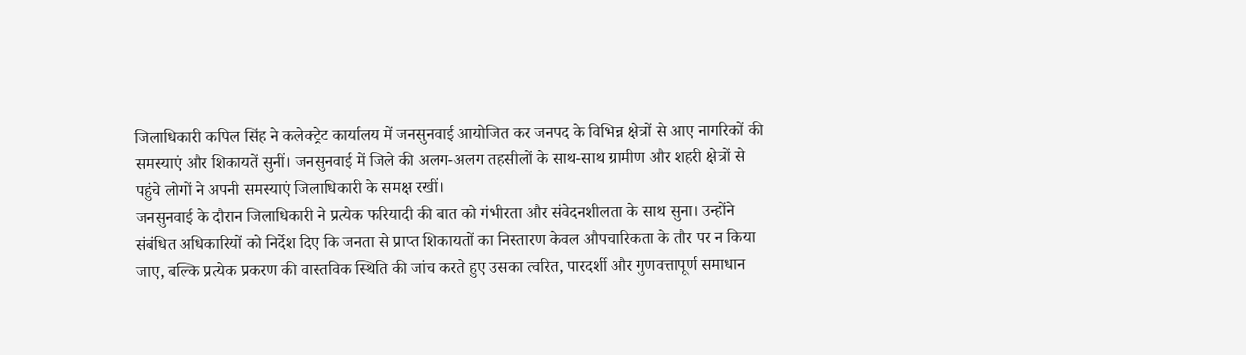जिलाधिकारी कपिल सिंह ने कलेक्ट्रेट कार्यालय में जनसुनवाई आयोजित कर जनपद के विभिन्न क्षेत्रों से आए नागरिकों की समस्याएं और शिकायतें सुनीं। जनसुनवाई में जिले की अलग-अलग तहसीलों के साथ-साथ ग्रामीण और शहरी क्षेत्रों से पहुंचे लोगों ने अपनी समस्याएं जिलाधिकारी के समक्ष रखीं।
जनसुनवाई के दौरान जिलाधिकारी ने प्रत्येक फरियादी की बात को गंभीरता और संवेदनशीलता के साथ सुना। उन्होंने संबंधित अधिकारियों को निर्देश दिए कि जनता से प्राप्त शिकायतों का निस्तारण केवल औपचारिकता के तौर पर न किया जाए, बल्कि प्रत्येक प्रकरण की वास्तविक स्थिति की जांच करते हुए उसका त्वरित, पारदर्शी और गुणवत्तापूर्ण समाधान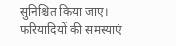सुनिश्चित किया जाए।
फरियादियों की समस्याएं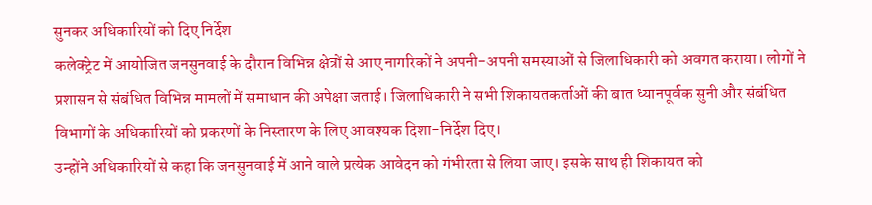सुनकर अधिकारियों को दिए निर्देश
कलेक्ट्रेट में आयोजित जनसुनवाई के दौरान विभिन्न क्षेत्रों से आए नागरिकों ने अपनी-अपनी समस्याओं से जिलाधिकारी को अवगत कराया। लोगों ने प्रशासन से संबंधित विभिन्न मामलों में समाधान की अपेक्षा जताई। जिलाधिकारी ने सभी शिकायतकर्ताओं की बात ध्यानपूर्वक सुनी और संबंधित विभागों के अधिकारियों को प्रकरणों के निस्तारण के लिए आवश्यक दिशा-निर्देश दिए।
उन्होंने अधिकारियों से कहा कि जनसुनवाई में आने वाले प्रत्येक आवेदन को गंभीरता से लिया जाए। इसके साथ ही शिकायत को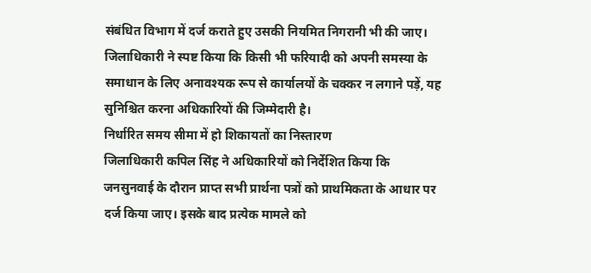संबंधित विभाग में दर्ज कराते हुए उसकी नियमित निगरानी भी की जाए। जिलाधिकारी ने स्पष्ट किया कि किसी भी फरियादी को अपनी समस्या के समाधान के लिए अनावश्यक रूप से कार्यालयों के चक्कर न लगाने पड़ें, यह सुनिश्चित करना अधिकारियों की जिम्मेदारी है।
निर्धारित समय सीमा में हो शिकायतों का निस्तारण
जिलाधिकारी कपिल सिंह ने अधिकारियों को निर्देशित किया कि जनसुनवाई के दौरान प्राप्त सभी प्रार्थना पत्रों को प्राथमिकता के आधार पर दर्ज किया जाए। इसके बाद प्रत्येक मामले को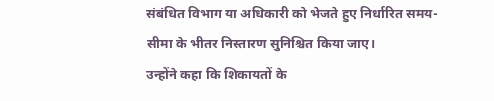संबंधित विभाग या अधिकारी को भेजते हुए निर्धारित समय-सीमा के भीतर निस्तारण सुनिश्चित किया जाए।
उन्होंने कहा कि शिकायतों के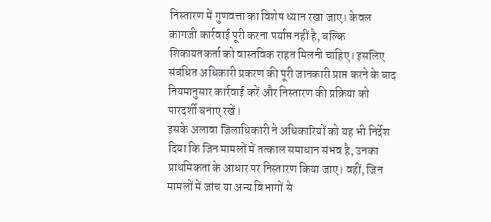निस्तारण में गुणवत्ता का विशेष ध्यान रखा जाए। केवल कागजी कार्रवाई पूरी करना पर्याप्त नहीं है, बल्कि शिकायतकर्ता को वास्तविक राहत मिलनी चाहिए। इसलिए संबंधित अधिकारी प्रकरण की पूरी जानकारी प्राप्त करने के बाद नियमानुसार कार्रवाई करें और निस्तारण की प्रक्रिया को पारदर्शी बनाए रखें।
इसके अलावा जिलाधिकारी ने अधिकारियों को यह भी निर्देश दिया कि जिन मामलों में तत्काल समाधान संभव है, उनका प्राथमिकता के आधार पर निस्तारण किया जाए। वहीं, जिन मामलों में जांच या अन्य विभागों से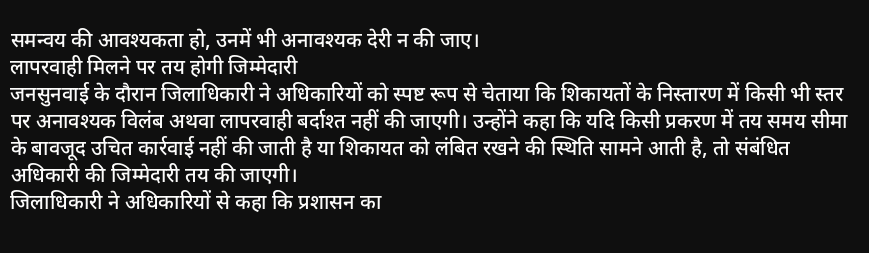समन्वय की आवश्यकता हो, उनमें भी अनावश्यक देरी न की जाए।
लापरवाही मिलने पर तय होगी जिम्मेदारी
जनसुनवाई के दौरान जिलाधिकारी ने अधिकारियों को स्पष्ट रूप से चेताया कि शिकायतों के निस्तारण में किसी भी स्तर पर अनावश्यक विलंब अथवा लापरवाही बर्दाश्त नहीं की जाएगी। उन्होंने कहा कि यदि किसी प्रकरण में तय समय सीमा के बावजूद उचित कार्रवाई नहीं की जाती है या शिकायत को लंबित रखने की स्थिति सामने आती है, तो संबंधित अधिकारी की जिम्मेदारी तय की जाएगी।
जिलाधिकारी ने अधिकारियों से कहा कि प्रशासन का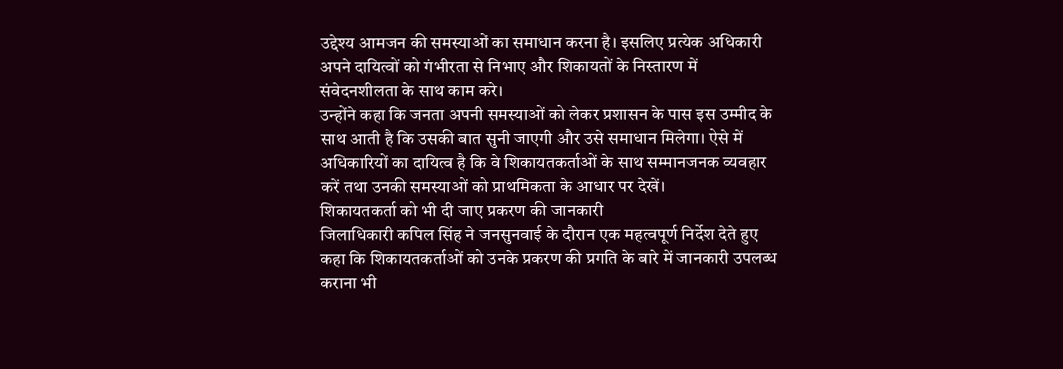उद्देश्य आमजन की समस्याओं का समाधान करना है। इसलिए प्रत्येक अधिकारी अपने दायित्वों को गंभीरता से निभाए और शिकायतों के निस्तारण में संवेदनशीलता के साथ काम करे।
उन्होंने कहा कि जनता अपनी समस्याओं को लेकर प्रशासन के पास इस उम्मीद के साथ आती है कि उसकी बात सुनी जाएगी और उसे समाधान मिलेगा। ऐसे में अधिकारियों का दायित्व है कि वे शिकायतकर्ताओं के साथ सम्मानजनक व्यवहार करें तथा उनकी समस्याओं को प्राथमिकता के आधार पर देखें।
शिकायतकर्ता को भी दी जाए प्रकरण की जानकारी
जिलाधिकारी कपिल सिंह ने जनसुनवाई के दौरान एक महत्वपूर्ण निर्देश देते हुए कहा कि शिकायतकर्ताओं को उनके प्रकरण की प्रगति के बारे में जानकारी उपलब्ध कराना भी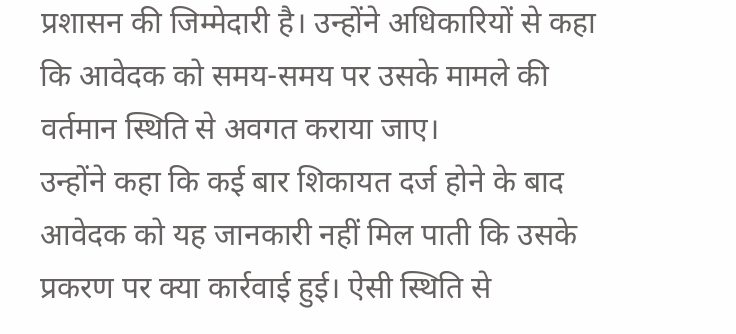प्रशासन की जिम्मेदारी है। उन्होंने अधिकारियों से कहा कि आवेदक को समय-समय पर उसके मामले की वर्तमान स्थिति से अवगत कराया जाए।
उन्होंने कहा कि कई बार शिकायत दर्ज होने के बाद आवेदक को यह जानकारी नहीं मिल पाती कि उसके प्रकरण पर क्या कार्रवाई हुई। ऐसी स्थिति से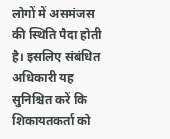लोगों में असमंजस की स्थिति पैदा होती है। इसलिए संबंधित अधिकारी यह सुनिश्चित करें कि शिकायतकर्ता को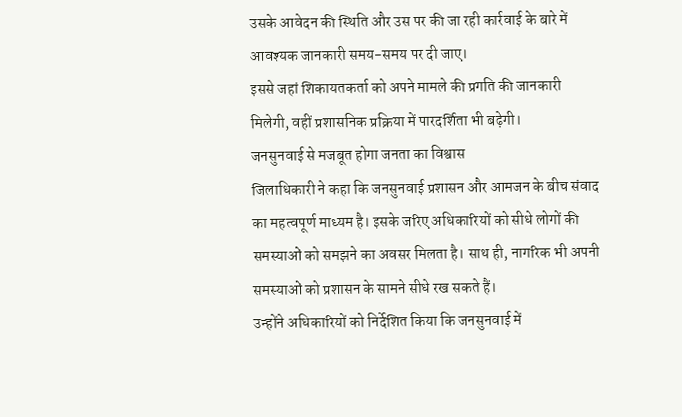उसके आवेदन की स्थिति और उस पर की जा रही कार्रवाई के बारे में आवश्यक जानकारी समय-समय पर दी जाए।
इससे जहां शिकायतकर्ता को अपने मामले की प्रगति की जानकारी मिलेगी, वहीं प्रशासनिक प्रक्रिया में पारदर्शिता भी बढ़ेगी।
जनसुनवाई से मजबूत होगा जनता का विश्वास
जिलाधिकारी ने कहा कि जनसुनवाई प्रशासन और आमजन के बीच संवाद का महत्वपूर्ण माध्यम है। इसके जरिए अधिकारियों को सीधे लोगों की समस्याओं को समझने का अवसर मिलता है। साथ ही, नागरिक भी अपनी समस्याओं को प्रशासन के सामने सीधे रख सकते हैं।
उन्होंने अधिकारियों को निर्देशित किया कि जनसुनवाई में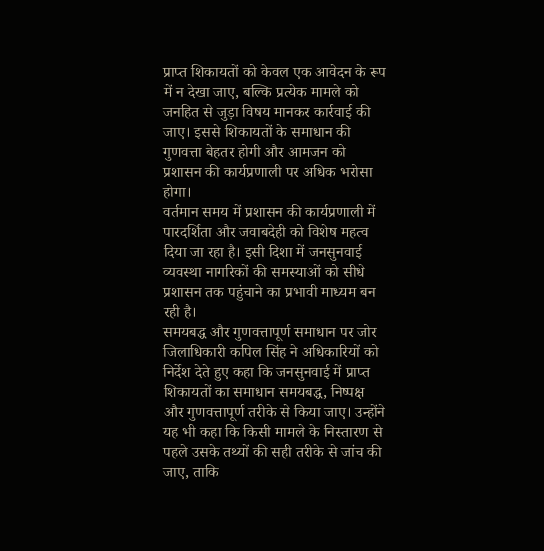प्राप्त शिकायतों को केवल एक आवेदन के रूप में न देखा जाए, बल्कि प्रत्येक मामले को जनहित से जुड़ा विषय मानकर कार्रवाई की जाए। इससे शिकायतों के समाधान की गुणवत्ता बेहतर होगी और आमजन को प्रशासन की कार्यप्रणाली पर अधिक भरोसा होगा।
वर्तमान समय में प्रशासन की कार्यप्रणाली में पारदर्शिता और जवाबदेही को विशेष महत्व दिया जा रहा है। इसी दिशा में जनसुनवाई व्यवस्था नागरिकों की समस्याओं को सीधे प्रशासन तक पहुंचाने का प्रभावी माध्यम बन रही है।
समयबद्ध और गुणवत्तापूर्ण समाधान पर जोर
जिलाधिकारी कपिल सिंह ने अधिकारियों को निर्देश देते हुए कहा कि जनसुनवाई में प्राप्त शिकायतों का समाधान समयबद्ध, निष्पक्ष और गुणवत्तापूर्ण तरीके से किया जाए। उन्होंने यह भी कहा कि किसी मामले के निस्तारण से पहले उसके तथ्यों की सही तरीके से जांच की जाए, ताकि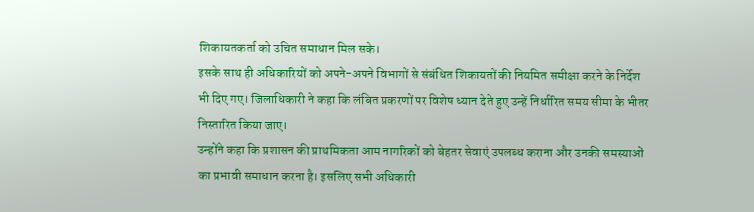शिकायतकर्ता को उचित समाधान मिल सके।
इसके साथ ही अधिकारियों को अपने-अपने विभागों से संबंधित शिकायतों की नियमित समीक्षा करने के निर्देश भी दिए गए। जिलाधिकारी ने कहा कि लंबित प्रकरणों पर विशेष ध्यान देते हुए उन्हें निर्धारित समय सीमा के भीतर निस्तारित किया जाए।
उन्होंने कहा कि प्रशासन की प्राथमिकता आम नागरिकों को बेहतर सेवाएं उपलब्ध कराना और उनकी समस्याओं का प्रभावी समाधान करना है। इसलिए सभी अधिकारी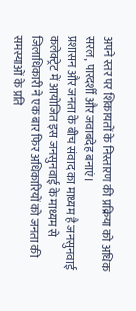अपने स्तर पर शिकायतों के निस्तारण की प्रक्रिया को अधिक सरल, पारदर्शी और जवाबदेह बनाएं।
प्रशासन और जनता के बीच संवाद का माध्यम है जनसुनवाई
कलेक्ट्रेट में आयोजित इस जनसुनवाई के माध्यम से जिलाधिकारी ने एक बार फिर अधिकारियों को जनता की समस्याओं के प्रति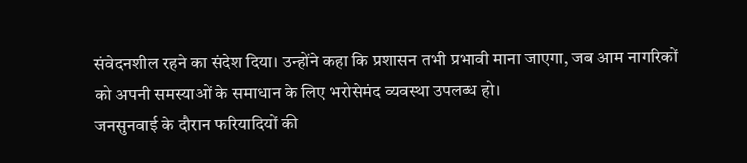संवेदनशील रहने का संदेश दिया। उन्होंने कहा कि प्रशासन तभी प्रभावी माना जाएगा, जब आम नागरिकों को अपनी समस्याओं के समाधान के लिए भरोसेमंद व्यवस्था उपलब्ध हो।
जनसुनवाई के दौरान फरियादियों की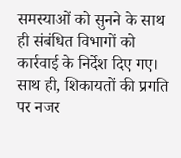समस्याओं को सुनने के साथ ही संबंधित विभागों को कार्रवाई के निर्देश दिए गए। साथ ही, शिकायतों की प्रगति पर नजर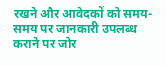रखने और आवेदकों को समय-समय पर जानकारी उपलब्ध कराने पर जोर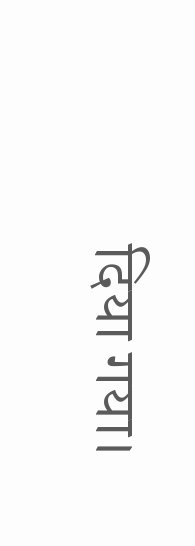दिया गया।